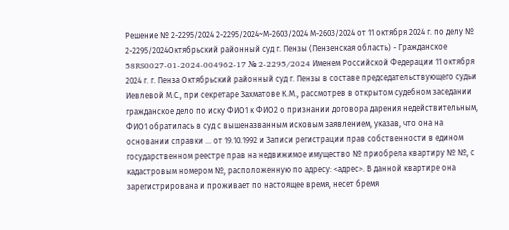Решение № 2-2295/2024 2-2295/2024~М-2603/2024 М-2603/2024 от 11 октября 2024 г. по делу № 2-2295/2024Октябрьский районный суд г. Пензы (Пензенская область) - Гражданское 58RS0027-01-2024-004962-17 № 2-2295/2024 Именем Российской Федерации 11 октября 2024 г. г. Пенза Октябрьский районный суд г. Пензы в составе председательствующего судьи Иевлевой М.С., при секретаре Захматове К.М., рассмотрев в открытом судебном заседании гражданское дело по иску ФИО1 к ФИО2 о признании договора дарения недействительным, ФИО1 обратилась в суд с вышеназванным исковым заявлением, указав, что она на основании справки ... от 19.10.1992 и Записи регистрации прав собственности в едином государственном реестре прав на недвижимое имущество № приобрела квартиру № №, с кадастровым номером №, расположенную по адресу: <адрес>. В данной квартире она зарегистрирована и проживает по настоящее время, несет бремя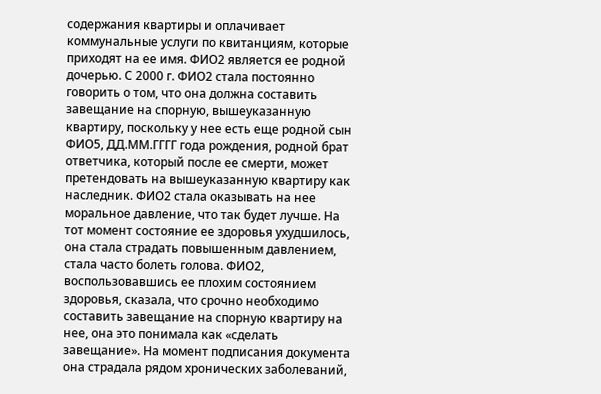содержания квартиры и оплачивает коммунальные услуги по квитанциям, которые приходят на ее имя. ФИО2 является ее родной дочерью. С 2000 г. ФИО2 стала постоянно говорить о том, что она должна составить завещание на спорную, вышеуказанную квартиру, поскольку у нее есть еще родной сын ФИО5, ДД.ММ.ГГГГ года рождения, родной брат ответчика, который после ее смерти, может претендовать на вышеуказанную квартиру как наследник. ФИО2 стала оказывать на нее моральное давление, что так будет лучше. На тот момент состояние ее здоровья ухудшилось, она стала страдать повышенным давлением, стала часто болеть голова. ФИО2, воспользовавшись ее плохим состоянием здоровья, сказала, что срочно необходимо составить завещание на спорную квартиру на нее, она это понимала как «сделать завещание». На момент подписания документа она страдала рядом хронических заболеваний,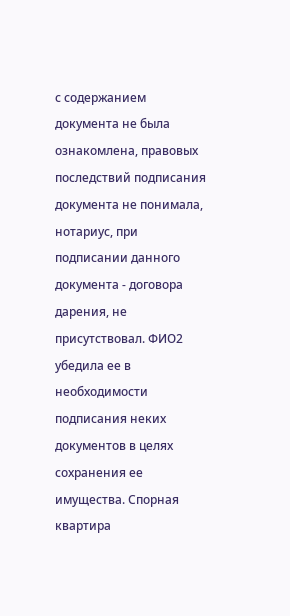с содержанием документа не была ознакомлена, правовых последствий подписания документа не понимала, нотариус, при подписании данного документа - договора дарения, не присутствовал. ФИО2 убедила ее в необходимости подписания неких документов в целях сохранения ее имущества. Спорная квартира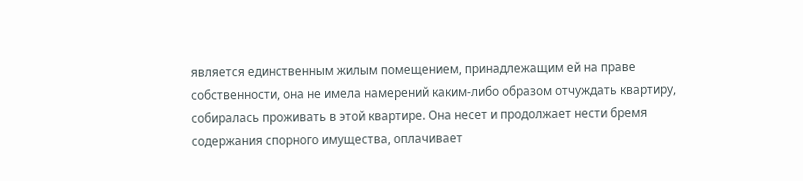является единственным жилым помещением, принадлежащим ей на праве собственности, она не имела намерений каким-либо образом отчуждать квартиру, собиралась проживать в этой квартире. Она несет и продолжает нести бремя содержания спорного имущества, оплачивает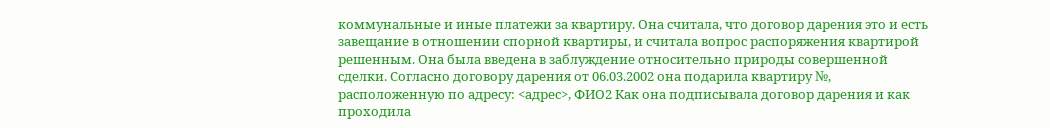коммунальные и иные платежи за квартиру. Она считала, что договор дарения это и есть завещание в отношении спорной квартиры, и считала вопрос распоряжения квартирой решенным. Она была введена в заблуждение относительно природы совершенной сделки. Согласно договору дарения от 06.03.2002 она подарила квартиру №, расположенную по адресу: <адрес>, ФИО2 Как она подписывала договор дарения и как проходила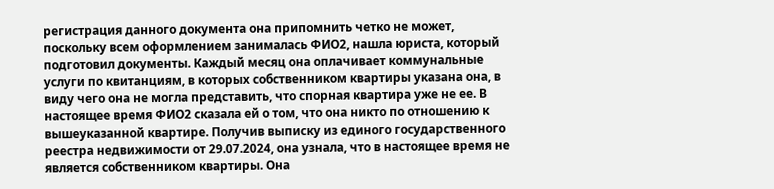регистрация данного документа она припомнить четко не может, поскольку всем оформлением занималась ФИО2, нашла юриста, который подготовил документы. Каждый месяц она оплачивает коммунальные услуги по квитанциям, в которых собственником квартиры указана она, в виду чего она не могла представить, что спорная квартира уже не ее. В настоящее время ФИО2 сказала ей о том, что она никто по отношению к вышеуказанной квартире. Получив выписку из единого государственного реестра недвижимости от 29.07.2024, она узнала, что в настоящее время не является собственником квартиры. Она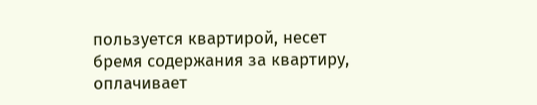пользуется квартирой, несет бремя содержания за квартиру, оплачивает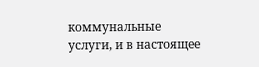коммунальные услуги, и в настоящее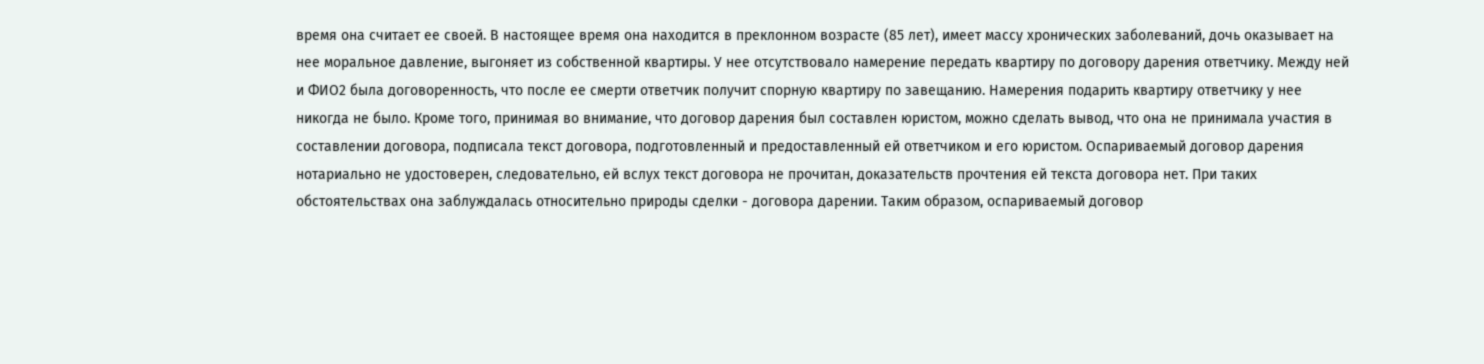время она считает ее своей. В настоящее время она находится в преклонном возрасте (85 лет), имеет массу хронических заболеваний, дочь оказывает на нее моральное давление, выгоняет из собственной квартиры. У нее отсутствовало намерение передать квартиру по договору дарения ответчику. Между ней и ФИО2 была договоренность, что после ее смерти ответчик получит спорную квартиру по завещанию. Намерения подарить квартиру ответчику у нее никогда не было. Кроме того, принимая во внимание, что договор дарения был составлен юристом, можно сделать вывод, что она не принимала участия в составлении договора, подписала текст договора, подготовленный и предоставленный ей ответчиком и его юристом. Оспариваемый договор дарения нотариально не удостоверен, следовательно, ей вслух текст договора не прочитан, доказательств прочтения ей текста договора нет. При таких обстоятельствах она заблуждалась относительно природы сделки - договора дарении. Таким образом, оспариваемый договор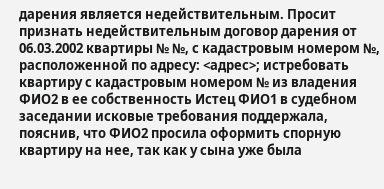дарения является недействительным. Просит признать недействительным договор дарения от 06.03.2002 квартиры № №, с кадастровым номером №, расположенной по адресу: <адрес>; истребовать квартиру с кадастровым номером № из владения ФИО2 в ее собственность Истец ФИО1 в судебном заседании исковые требования поддержала, пояснив, что ФИО2 просила оформить спорную квартиру на нее, так как у сына уже была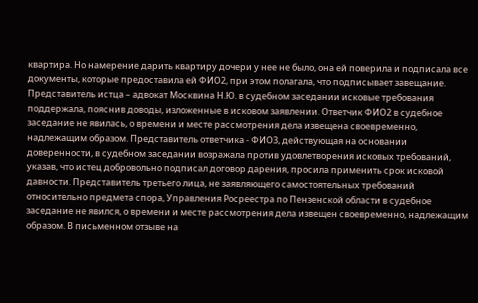квартира. Но намерение дарить квартиру дочери у нее не было, она ей поверила и подписала все документы, которые предоставила ей ФИО2, при этом полагала, что подписывает завещание. Представитель истца – адвокат Москвина Н.Ю. в судебном заседании исковые требования поддержала, пояснив доводы, изложенные в исковом заявлении. Ответчик ФИО2 в судебное заседание не явилась, о времени и месте рассмотрения дела извещена своевременно, надлежащим образом. Представитель ответчика - ФИО3, действующая на основании доверенности, в судебном заседании возражала против удовлетворения исковых требований, указав, что истец добровольно подписал договор дарения, просила применить срок исковой давности. Представитель третьего лица, не заявляющего самостоятельных требований относительно предмета спора, Управления Росреестра по Пензенской области в судебное заседание не явился, о времени и месте рассмотрения дела извещен своевременно, надлежащим образом. В письменном отзыве на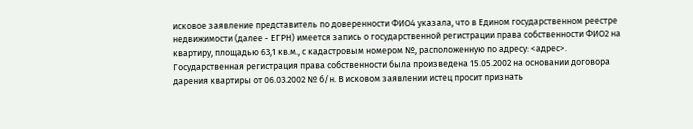исковое заявление представитель по доверенности ФИО4 указала, что в Едином государственном реестре недвижимости (далее - ЕГРН) имеется запись о государственной регистрации права собственности ФИО2 на квартиру, площадью 63,1 кв.м., с кадастровым номером №, расположенную по адресу: <адрес>. Государственная регистрация права собственности была произведена 15.05.2002 на основании договора дарения квартиры от 06.03.2002 № б/н. В исковом заявлении истец просит признать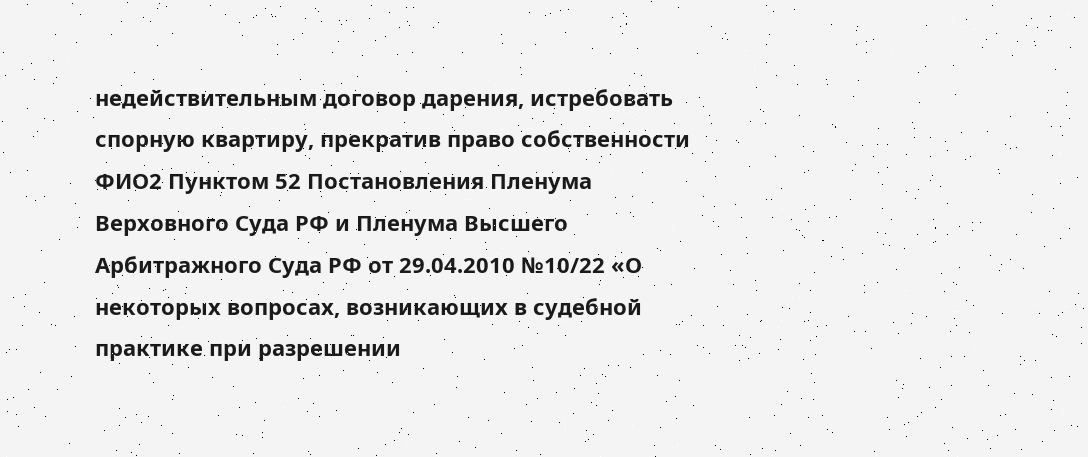недействительным договор дарения, истребовать спорную квартиру, прекратив право собственности ФИО2 Пунктом 52 Постановления Пленума Верховного Суда РФ и Пленума Высшего Арбитражного Суда РФ от 29.04.2010 №10/22 «О некоторых вопросах, возникающих в судебной практике при разрешении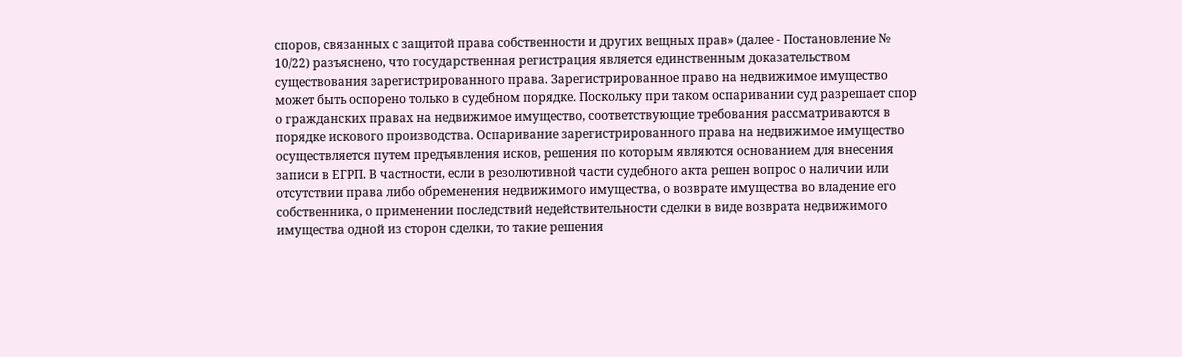споров, связанных с защитой права собственности и других вещных прав» (далее - Постановление № 10/22) разъяснено, что государственная регистрация является единственным доказательством существования зарегистрированного права. Зарегистрированное право на недвижимое имущество может быть оспорено только в судебном порядке. Поскольку при таком оспаривании суд разрешает спор о гражданских правах на недвижимое имущество, соответствующие требования рассматриваются в порядке искового производства. Оспаривание зарегистрированного права на недвижимое имущество осуществляется путем предъявления исков, решения по которым являются основанием для внесения записи в ЕГРП. В частности, если в резолютивной части судебного акта решен вопрос о наличии или отсутствии права либо обременения недвижимого имущества, о возврате имущества во владение его собственника, о применении последствий недействительности сделки в виде возврата недвижимого имущества одной из сторон сделки, то такие решения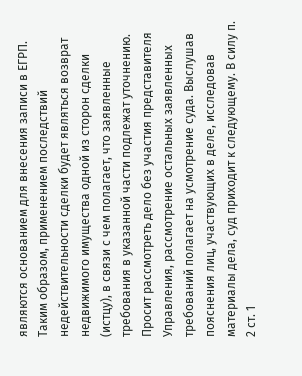являются основанием для внесения записи в ЕГРП. Таким образом, применением последствий недействительности сделки будет являться возврат недвижимого имущества одной из сторон сделки (истцу), в связи с чем полагает, что заявленные требования в указанной части подлежат уточнению. Просит рассмотреть дело без участия представителя Управления, рассмотрение остальных заявленных требований полагает на усмотрение суда. Выслушав пояснения лиц, участвующих в деле, исследовав материалы дела, суд приходит к следующему. В силу п. 2 ст. 1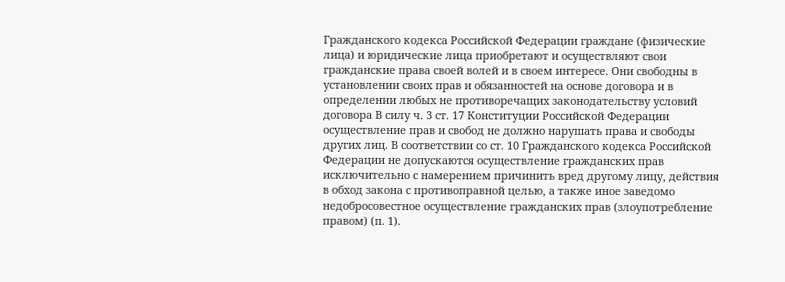Гражданского кодекса Российской Федерации граждане (физические лица) и юридические лица приобретают и осуществляют свои гражданские права своей волей и в своем интересе. Они свободны в установлении своих прав и обязанностей на основе договора и в определении любых не противоречащих законодательству условий договора В силу ч. 3 ст. 17 Конституции Российской Федерации осуществление прав и свобод не должно нарушать права и свободы других лиц. В соответствии со ст. 10 Гражданского кодекса Российской Федерации не допускаются осуществление гражданских прав исключительно с намерением причинить вред другому лицу, действия в обход закона с противоправной целью, а также иное заведомо недобросовестное осуществление гражданских прав (злоупотребление правом) (п. 1).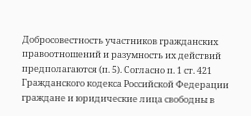Добросовестность участников гражданских правоотношений и разумность их действий предполагаются (п. 5). Согласно п. 1 ст. 421 Гражданского кодекса Российской Федерации граждане и юридические лица свободны в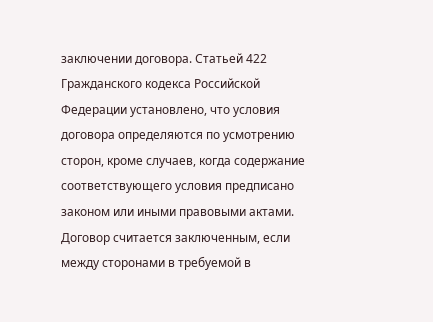заключении договора. Статьей 422 Гражданского кодекса Российской Федерации установлено, что условия договора определяются по усмотрению сторон, кроме случаев, когда содержание соответствующего условия предписано законом или иными правовыми актами. Договор считается заключенным, если между сторонами в требуемой в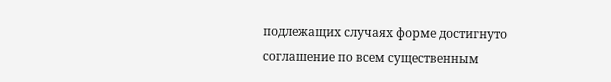подлежащих случаях форме достигнуто соглашение по всем существенным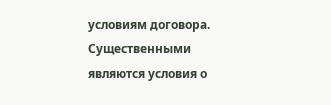условиям договора. Существенными являются условия о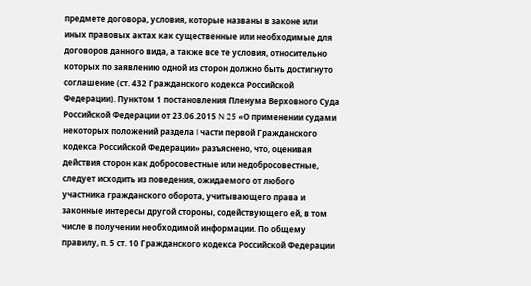предмете договора, условия, которые названы в законе или иных правовых актах как существенные или необходимые для договоров данного вида, а также все те условия, относительно которых по заявлению одной из сторон должно быть достигнуто соглашение (ст. 432 Гражданского кодекса Российской Федерации). Пунктом 1 постановления Пленума Верховного Суда Российской Федерации от 23.06.2015 N 25 «О применении судами некоторых положений раздела I части первой Гражданского кодекса Российской Федерации» разъяснено, что, оценивая действия сторон как добросовестные или недобросовестные, следует исходить из поведения, ожидаемого от любого участника гражданского оборота, учитывающего права и законные интересы другой стороны, содействующего ей, в том числе в получении необходимой информации. По общему правилу, п. 5 ст. 10 Гражданского кодекса Российской Федерации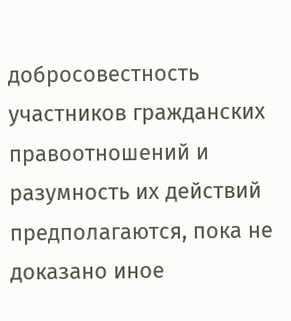добросовестность участников гражданских правоотношений и разумность их действий предполагаются, пока не доказано иное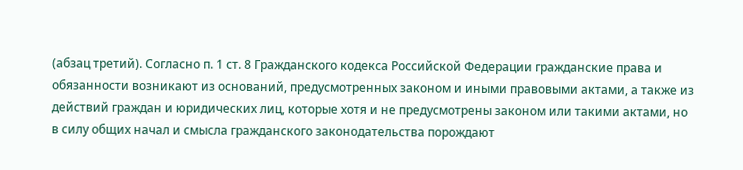(абзац третий). Согласно п. 1 ст. 8 Гражданского кодекса Российской Федерации гражданские права и обязанности возникают из оснований, предусмотренных законом и иными правовыми актами, а также из действий граждан и юридических лиц, которые хотя и не предусмотрены законом или такими актами, но в силу общих начал и смысла гражданского законодательства порождают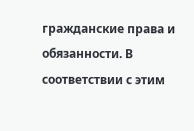гражданские права и обязанности. В соответствии с этим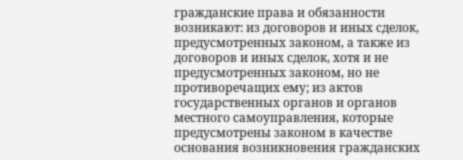гражданские права и обязанности возникают: из договоров и иных сделок, предусмотренных законом, а также из договоров и иных сделок, хотя и не предусмотренных законом, но не противоречащих ему; из актов государственных органов и органов местного самоуправления, которые предусмотрены законом в качестве основания возникновения гражданских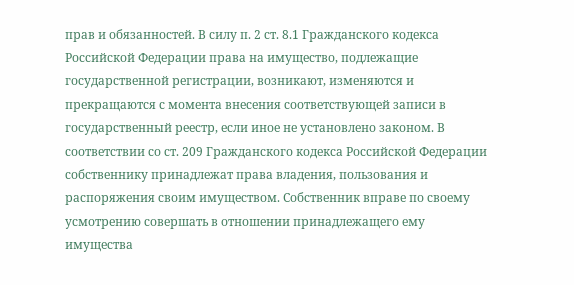прав и обязанностей. В силу п. 2 ст. 8.1 Гражданского кодекса Российской Федерации права на имущество, подлежащие государственной регистрации, возникают, изменяются и прекращаются с момента внесения соответствующей записи в государственный реестр, если иное не установлено законом. В соответствии со ст. 209 Гражданского кодекса Российской Федерации собственнику принадлежат права владения, пользования и распоряжения своим имуществом. Собственник вправе по своему усмотрению совершать в отношении принадлежащего ему имущества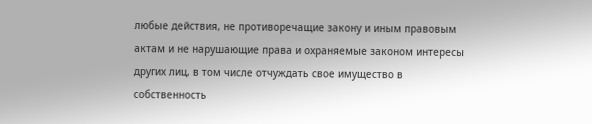любые действия, не противоречащие закону и иным правовым актам и не нарушающие права и охраняемые законом интересы других лиц, в том числе отчуждать свое имущество в собственность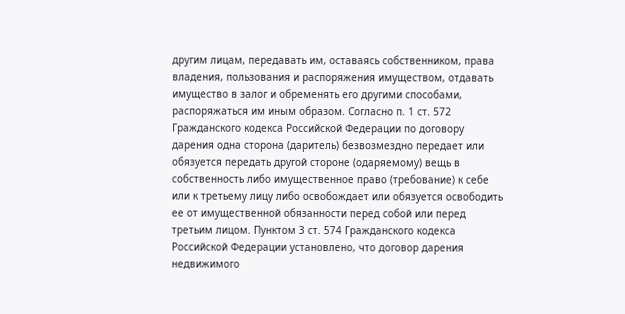другим лицам, передавать им, оставаясь собственником, права владения, пользования и распоряжения имуществом, отдавать имущество в залог и обременять его другими способами, распоряжаться им иным образом. Согласно п. 1 ст. 572 Гражданского кодекса Российской Федерации по договору дарения одна сторона (даритель) безвозмездно передает или обязуется передать другой стороне (одаряемому) вещь в собственность либо имущественное право (требование) к себе или к третьему лицу либо освобождает или обязуется освободить ее от имущественной обязанности перед собой или перед третьим лицом. Пунктом 3 ст. 574 Гражданского кодекса Российской Федерации установлено, что договор дарения недвижимого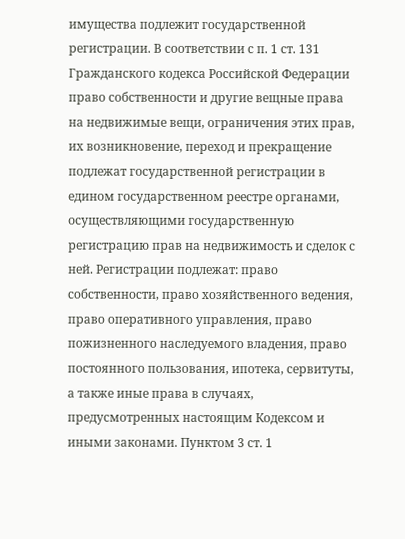имущества подлежит государственной регистрации. В соответствии с п. 1 ст. 131 Гражданского кодекса Российской Федерации право собственности и другие вещные права на недвижимые вещи, ограничения этих прав, их возникновение, переход и прекращение подлежат государственной регистрации в едином государственном реестре органами, осуществляющими государственную регистрацию прав на недвижимость и сделок с ней. Регистрации подлежат: право собственности, право хозяйственного ведения, право оперативного управления, право пожизненного наследуемого владения, право постоянного пользования, ипотека, сервитуты, а также иные права в случаях, предусмотренных настоящим Кодексом и иными законами. Пунктом 3 ст. 1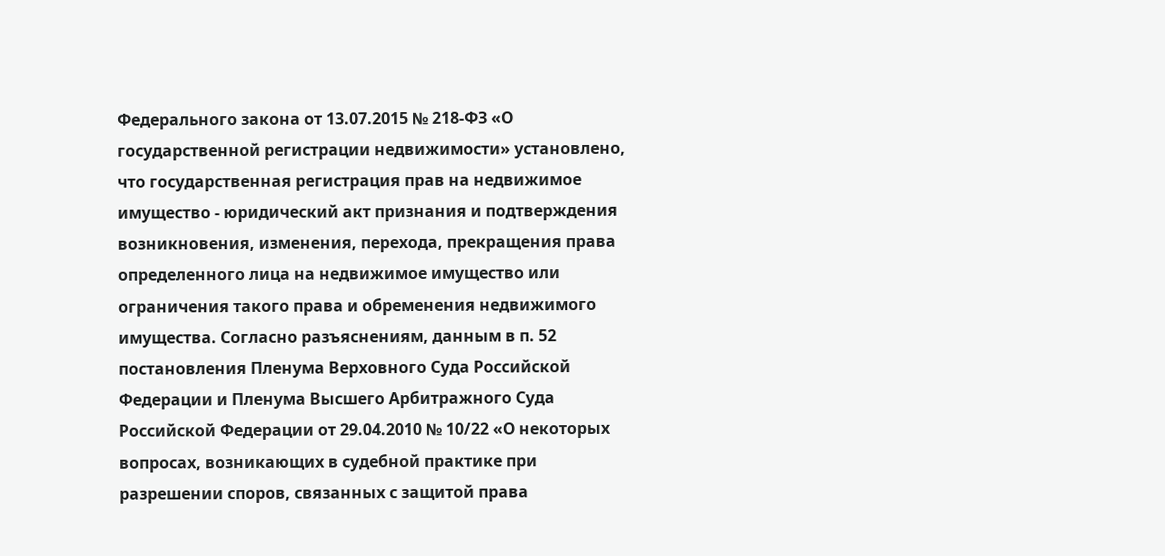Федерального закона от 13.07.2015 № 218-ФЗ «О государственной регистрации недвижимости» установлено, что государственная регистрация прав на недвижимое имущество - юридический акт признания и подтверждения возникновения, изменения, перехода, прекращения права определенного лица на недвижимое имущество или ограничения такого права и обременения недвижимого имущества. Согласно разъяснениям, данным в п. 52 постановления Пленума Верховного Суда Российской Федерации и Пленума Высшего Арбитражного Суда Российской Федерации от 29.04.2010 № 10/22 «О некоторых вопросах, возникающих в судебной практике при разрешении споров, связанных с защитой права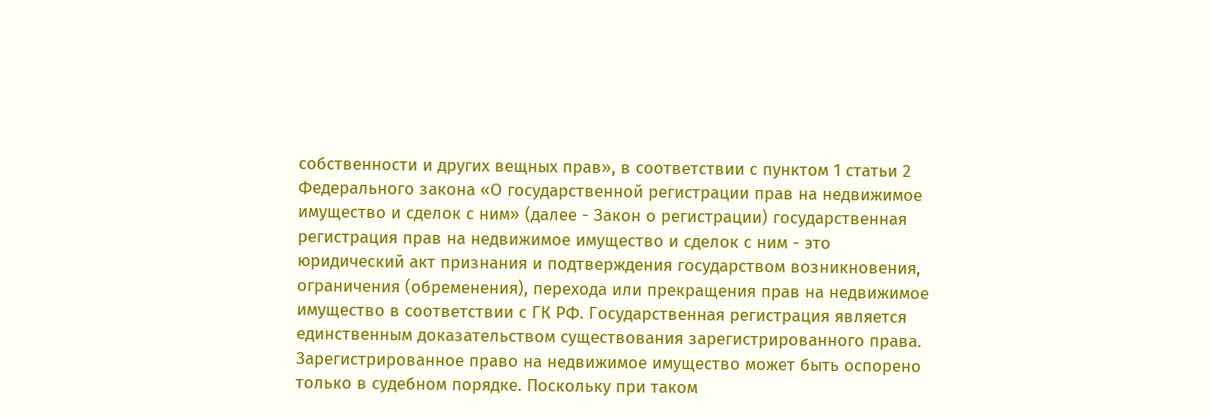собственности и других вещных прав», в соответствии с пунктом 1 статьи 2 Федерального закона «О государственной регистрации прав на недвижимое имущество и сделок с ним» (далее - Закон о регистрации) государственная регистрация прав на недвижимое имущество и сделок с ним - это юридический акт признания и подтверждения государством возникновения, ограничения (обременения), перехода или прекращения прав на недвижимое имущество в соответствии с ГК РФ. Государственная регистрация является единственным доказательством существования зарегистрированного права. Зарегистрированное право на недвижимое имущество может быть оспорено только в судебном порядке. Поскольку при таком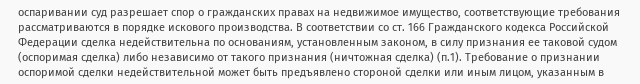оспаривании суд разрешает спор о гражданских правах на недвижимое имущество, соответствующие требования рассматриваются в порядке искового производства. В соответствии со ст. 166 Гражданского кодекса Российской Федерации сделка недействительна по основаниям, установленным законом, в силу признания ее таковой судом (оспоримая сделка) либо независимо от такого признания (ничтожная сделка) (п.1). Требование о признании оспоримой сделки недействительной может быть предъявлено стороной сделки или иным лицом, указанным в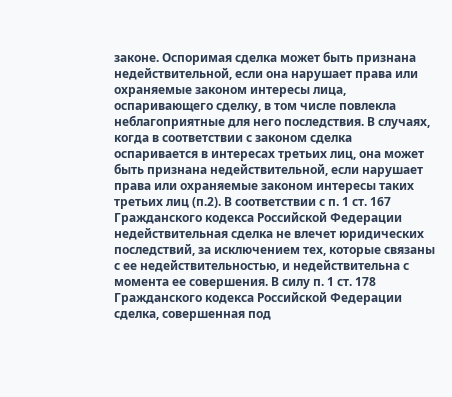законе. Оспоримая сделка может быть признана недействительной, если она нарушает права или охраняемые законом интересы лица, оспаривающего сделку, в том числе повлекла неблагоприятные для него последствия. В случаях, когда в соответствии с законом сделка оспаривается в интересах третьих лиц, она может быть признана недействительной, если нарушает права или охраняемые законом интересы таких третьих лиц (п.2). В соответствии с п. 1 ст. 167 Гражданского кодекса Российской Федерации недействительная сделка не влечет юридических последствий, за исключением тех, которые связаны с ее недействительностью, и недействительна с момента ее совершения. В силу п. 1 ст. 178 Гражданского кодекса Российской Федерации сделка, совершенная под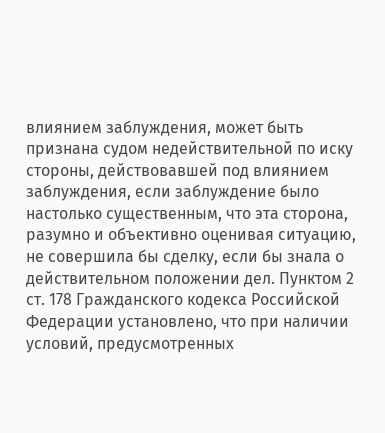влиянием заблуждения, может быть признана судом недействительной по иску стороны, действовавшей под влиянием заблуждения, если заблуждение было настолько существенным, что эта сторона, разумно и объективно оценивая ситуацию, не совершила бы сделку, если бы знала о действительном положении дел. Пунктом 2 ст. 178 Гражданского кодекса Российской Федерации установлено, что при наличии условий, предусмотренных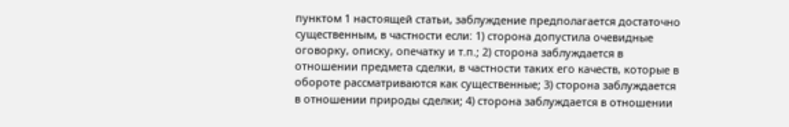пунктом 1 настоящей статьи, заблуждение предполагается достаточно существенным, в частности если: 1) сторона допустила очевидные оговорку, описку, опечатку и т.п.; 2) сторона заблуждается в отношении предмета сделки, в частности таких его качеств, которые в обороте рассматриваются как существенные; 3) сторона заблуждается в отношении природы сделки; 4) сторона заблуждается в отношении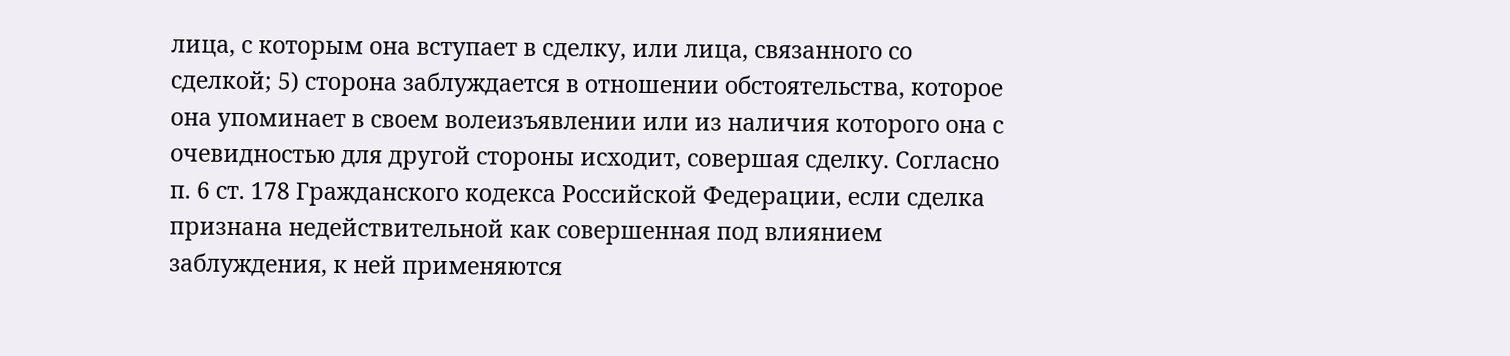лица, с которым она вступает в сделку, или лица, связанного со сделкой; 5) сторона заблуждается в отношении обстоятельства, которое она упоминает в своем волеизъявлении или из наличия которого она с очевидностью для другой стороны исходит, совершая сделку. Согласно п. 6 ст. 178 Гражданского кодекса Российской Федерации, если сделка признана недействительной как совершенная под влиянием заблуждения, к ней применяются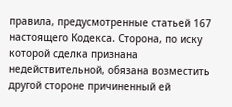правила, предусмотренные статьей 167 настоящего Кодекса. Сторона, по иску которой сделка признана недействительной, обязана возместить другой стороне причиненный ей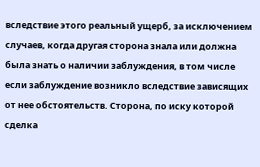вследствие этого реальный ущерб, за исключением случаев, когда другая сторона знала или должна была знать о наличии заблуждения, в том числе если заблуждение возникло вследствие зависящих от нее обстоятельств. Сторона, по иску которой сделка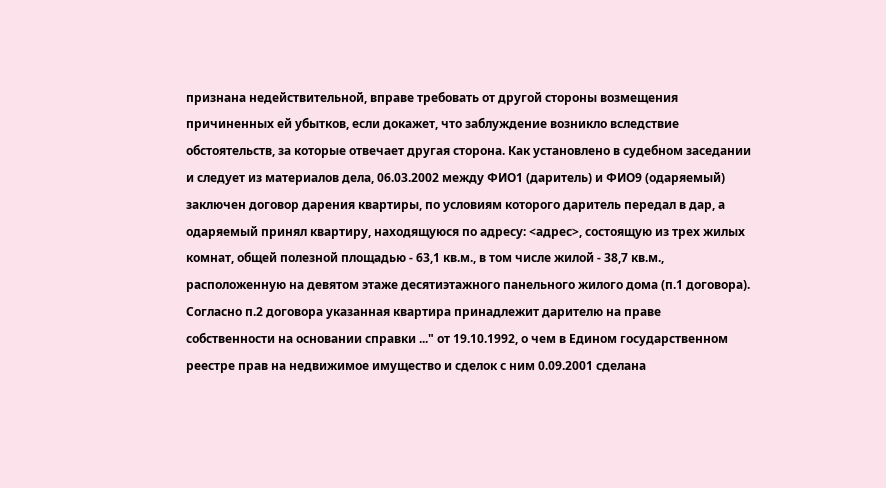признана недействительной, вправе требовать от другой стороны возмещения причиненных ей убытков, если докажет, что заблуждение возникло вследствие обстоятельств, за которые отвечает другая сторона. Как установлено в судебном заседании и следует из материалов дела, 06.03.2002 между ФИО1 (даритель) и ФИО9 (одаряемый) заключен договор дарения квартиры, по условиям которого даритель передал в дар, а одаряемый принял квартиру, находящуюся по адресу: <адрес>, состоящую из трех жилых комнат, общей полезной площадью - 63,1 кв.м., в том числе жилой - 38,7 кв.м., расположенную на девятом этаже десятиэтажного панельного жилого дома (п.1 договора). Согласно п.2 договора указанная квартира принадлежит дарителю на праве собственности на основании справки ..." от 19.10.1992, о чем в Едином государственном реестре прав на недвижимое имущество и сделок с ним 0.09.2001 сделана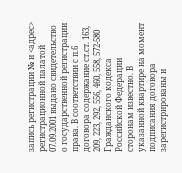запись регистрации № и <адрес> регистрационной палатой 07.09.2001 выдано свидетельство о государственной регистрации права. В соответствии с п.6 договора содержание ст.ст. 163, 209, 223, 292, 556, 460, 558, 572-580 Гражданского кодекса Российской Федерации сторонам известно. В указанной квартире на момент подписания договора зарегистрированы и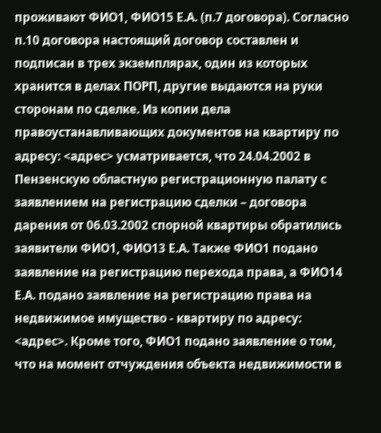проживают ФИО1, ФИО15 Е.А. (п.7 договора). Согласно п.10 договора настоящий договор составлен и подписан в трех экземплярах, один из которых хранится в делах ПОРП, другие выдаются на руки сторонам по сделке. Из копии дела правоустанавливающих документов на квартиру по адресу: <адрес> усматривается, что 24.04.2002 в Пензенскую областную регистрационную палату с заявлением на регистрацию сделки – договора дарения от 06.03.2002 спорной квартиры обратились заявители ФИО1, ФИО13 Е.А. Также ФИО1 подано заявление на регистрацию перехода права, а ФИО14 Е.А. подано заявление на регистрацию права на недвижимое имущество - квартиру по адресу: <адрес>. Кроме того, ФИО1 подано заявление о том, что на момент отчуждения объекта недвижимости в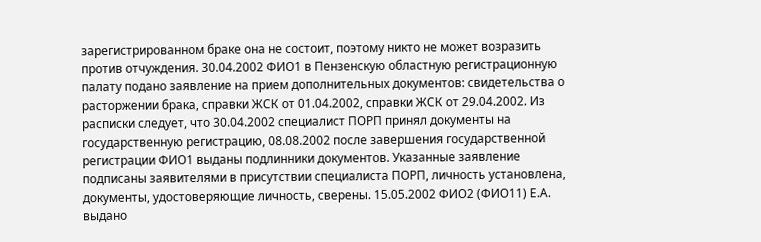зарегистрированном браке она не состоит, поэтому никто не может возразить против отчуждения. 30.04.2002 ФИО1 в Пензенскую областную регистрационную палату подано заявление на прием дополнительных документов: свидетельства о расторжении брака, справки ЖСК от 01.04.2002, справки ЖСК от 29.04.2002. Из расписки следует, что 30.04.2002 специалист ПОРП принял документы на государственную регистрацию, 08.08.2002 после завершения государственной регистрации ФИО1 выданы подлинники документов. Указанные заявление подписаны заявителями в присутствии специалиста ПОРП, личность установлена, документы, удостоверяющие личность, сверены. 15.05.2002 ФИО2 (ФИО11) Е.А. выдано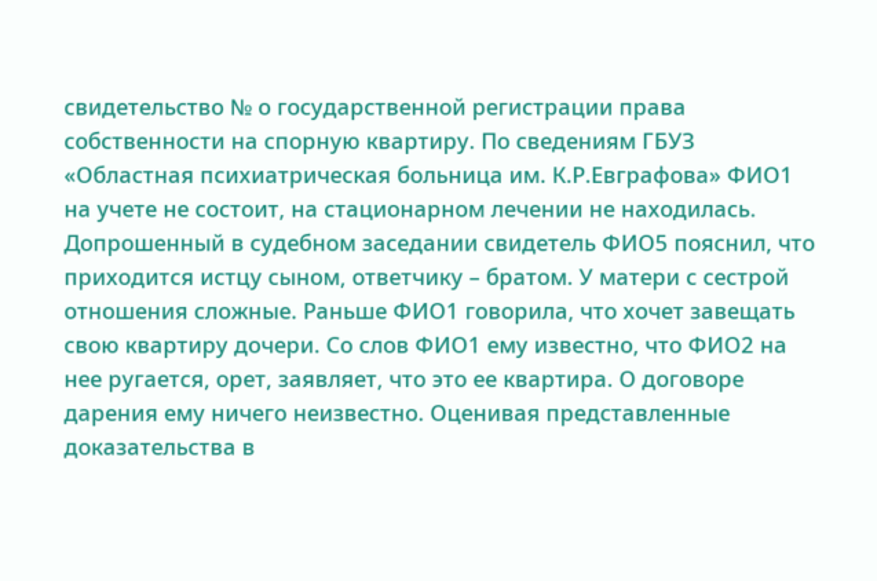свидетельство № о государственной регистрации права собственности на спорную квартиру. По сведениям ГБУЗ «Областная психиатрическая больница им. К.Р.Евграфова» ФИО1 на учете не состоит, на стационарном лечении не находилась. Допрошенный в судебном заседании свидетель ФИО5 пояснил, что приходится истцу сыном, ответчику – братом. У матери с сестрой отношения сложные. Раньше ФИО1 говорила, что хочет завещать свою квартиру дочери. Со слов ФИО1 ему известно, что ФИО2 на нее ругается, орет, заявляет, что это ее квартира. О договоре дарения ему ничего неизвестно. Оценивая представленные доказательства в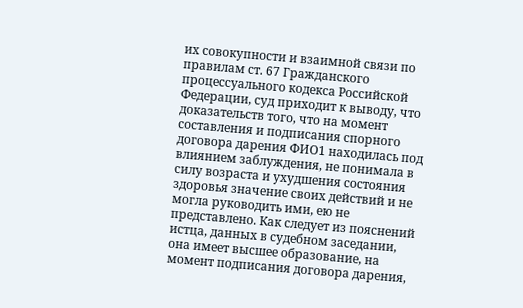их совокупности и взаимной связи по правилам ст. 67 Гражданского процессуального кодекса Российской Федерации, суд приходит к выводу, что доказательств того, что на момент составления и подписания спорного договора дарения ФИО1 находилась под влиянием заблуждения, не понимала в силу возраста и ухудшения состояния здоровья значение своих действий и не могла руководить ими, ею не представлено. Как следует из пояснений истца, данных в судебном заседании, она имеет высшее образование, на момент подписания договора дарения,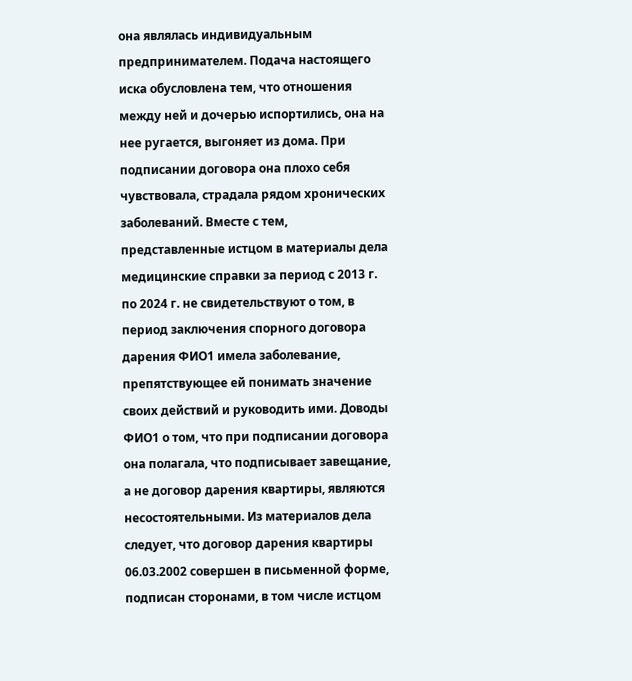она являлась индивидуальным предпринимателем. Подача настоящего иска обусловлена тем, что отношения между ней и дочерью испортились, она на нее ругается, выгоняет из дома. При подписании договора она плохо себя чувствовала, страдала рядом хронических заболеваний. Вместе с тем, представленные истцом в материалы дела медицинские справки за период с 2013 г. по 2024 г. не свидетельствуют о том, в период заключения спорного договора дарения ФИО1 имела заболевание, препятствующее ей понимать значение своих действий и руководить ими. Доводы ФИО1 о том, что при подписании договора она полагала, что подписывает завещание, а не договор дарения квартиры, являются несостоятельными. Из материалов дела следует, что договор дарения квартиры 06.03.2002 совершен в письменной форме, подписан сторонами, в том числе истцом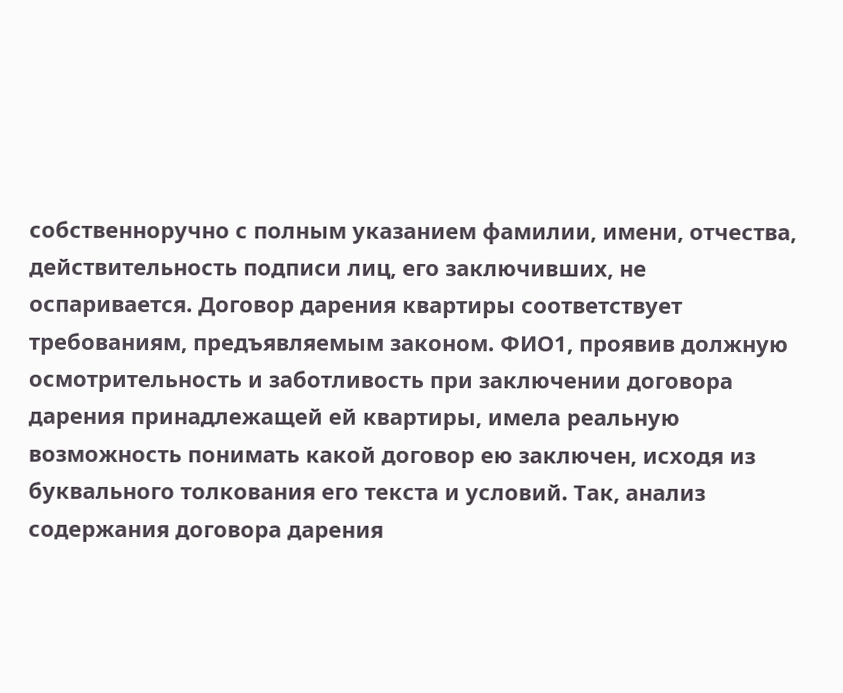собственноручно с полным указанием фамилии, имени, отчества, действительность подписи лиц, его заключивших, не оспаривается. Договор дарения квартиры соответствует требованиям, предъявляемым законом. ФИО1, проявив должную осмотрительность и заботливость при заключении договора дарения принадлежащей ей квартиры, имела реальную возможность понимать какой договор ею заключен, исходя из буквального толкования его текста и условий. Так, анализ содержания договора дарения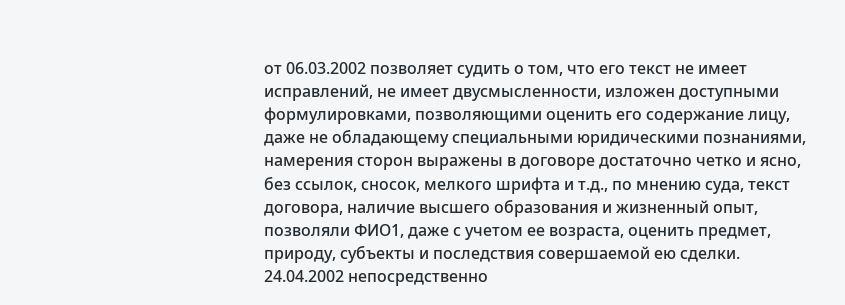от 06.03.2002 позволяет судить о том, что его текст не имеет исправлений, не имеет двусмысленности, изложен доступными формулировками, позволяющими оценить его содержание лицу, даже не обладающему специальными юридическими познаниями, намерения сторон выражены в договоре достаточно четко и ясно, без ссылок, сносок, мелкого шрифта и т.д., по мнению суда, текст договора, наличие высшего образования и жизненный опыт, позволяли ФИО1, даже с учетом ее возраста, оценить предмет, природу, субъекты и последствия совершаемой ею сделки. 24.04.2002 непосредственно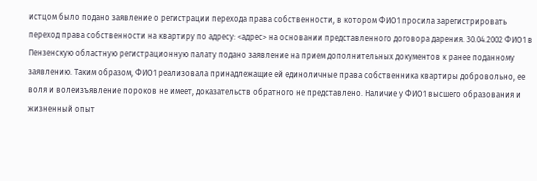истцом было подано заявление о регистрации перехода права собственности, в котором ФИО1 просила зарегистрировать переход права собственности на квартиру по адресу: <адрес> на основании представленного договора дарения. 30.04.2002 ФИО1 в Пензенскую областную регистрационную палату подано заявление на прием дополнительных документов к ранее поданному заявлению. Таким образом, ФИО1 реализовала принадлежащие ей единоличные права собственника квартиры добровольно, ее воля и волеизъявление пороков не имеет, доказательств обратного не представлено. Наличие у ФИО1 высшего образования и жизненный опыт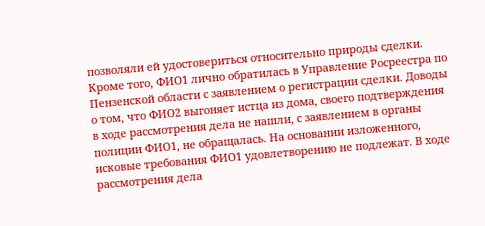позволяли ей удостовериться относительно природы сделки. Кроме того, ФИО1 лично обратилась в Управление Росреестра по Пензенской области с заявлением о регистрации сделки. Доводы о том, что ФИО2 выгоняет истца из дома, своего подтверждения в ходе рассмотрения дела не нашли, с заявлением в органы полиции ФИО1, не обращалась. На основании изложенного, исковые требования ФИО1 удовлетворению не подлежат. В ходе рассмотрения дела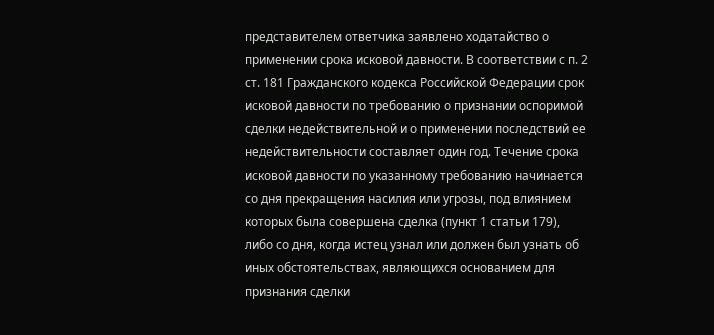представителем ответчика заявлено ходатайство о применении срока исковой давности. В соответствии с п. 2 ст. 181 Гражданского кодекса Российской Федерации срок исковой давности по требованию о признании оспоримой сделки недействительной и о применении последствий ее недействительности составляет один год. Течение срока исковой давности по указанному требованию начинается со дня прекращения насилия или угрозы, под влиянием которых была совершена сделка (пункт 1 статьи 179), либо со дня, когда истец узнал или должен был узнать об иных обстоятельствах, являющихся основанием для признания сделки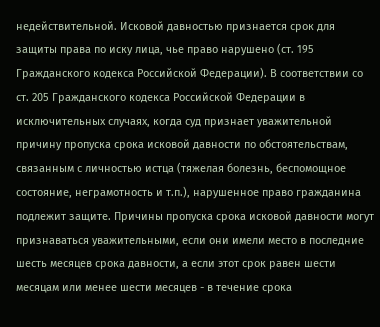недействительной. Исковой давностью признается срок для защиты права по иску лица, чье право нарушено (ст. 195 Гражданского кодекса Российской Федерации). В соответствии со ст. 205 Гражданского кодекса Российской Федерации в исключительных случаях, когда суд признает уважительной причину пропуска срока исковой давности по обстоятельствам, связанным с личностью истца (тяжелая болезнь, беспомощное состояние, неграмотность и т.п.), нарушенное право гражданина подлежит защите. Причины пропуска срока исковой давности могут признаваться уважительными, если они имели место в последние шесть месяцев срока давности, а если этот срок равен шести месяцам или менее шести месяцев - в течение срока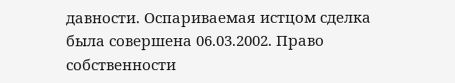давности. Оспариваемая истцом сделка была совершена 06.03.2002. Право собственности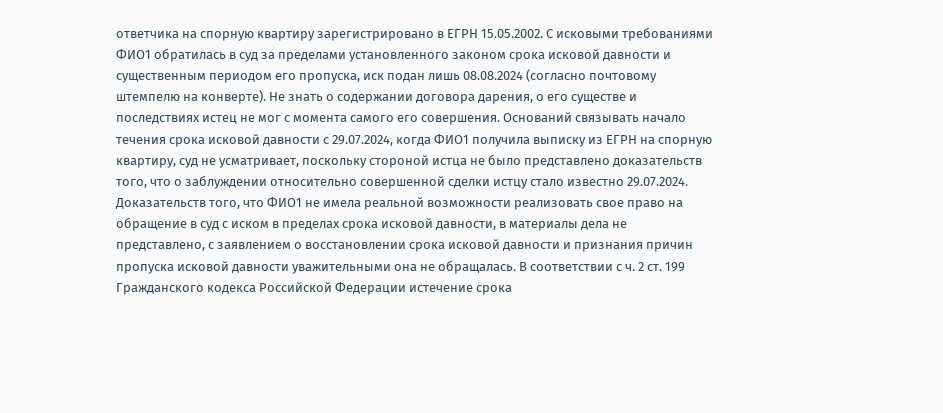ответчика на спорную квартиру зарегистрировано в ЕГРН 15.05.2002. С исковыми требованиями ФИО1 обратилась в суд за пределами установленного законом срока исковой давности и существенным периодом его пропуска, иск подан лишь 08.08.2024 (согласно почтовому штемпелю на конверте). Не знать о содержании договора дарения, о его существе и последствиях истец не мог с момента самого его совершения. Оснований связывать начало течения срока исковой давности с 29.07.2024, когда ФИО1 получила выписку из ЕГРН на спорную квартиру, суд не усматривает, поскольку стороной истца не было представлено доказательств того, что о заблуждении относительно совершенной сделки истцу стало известно 29.07.2024. Доказательств того, что ФИО1 не имела реальной возможности реализовать свое право на обращение в суд с иском в пределах срока исковой давности, в материалы дела не представлено, с заявлением о восстановлении срока исковой давности и признания причин пропуска исковой давности уважительными она не обращалась. В соответствии с ч. 2 ст. 199 Гражданского кодекса Российской Федерации истечение срока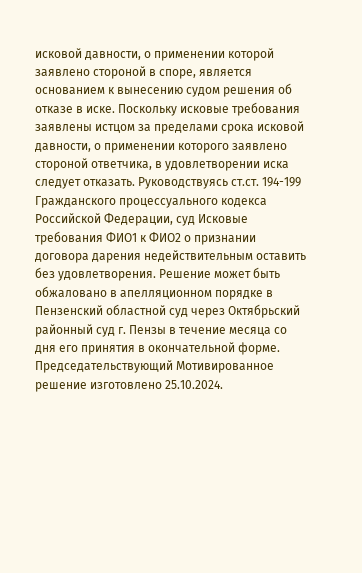исковой давности, о применении которой заявлено стороной в споре, является основанием к вынесению судом решения об отказе в иске. Поскольку исковые требования заявлены истцом за пределами срока исковой давности, о применении которого заявлено стороной ответчика, в удовлетворении иска следует отказать. Руководствуясь ст.ст. 194-199 Гражданского процессуального кодекса Российской Федерации, суд Исковые требования ФИО1 к ФИО2 о признании договора дарения недействительным оставить без удовлетворения. Решение может быть обжаловано в апелляционном порядке в Пензенский областной суд через Октябрьский районный суд г. Пензы в течение месяца со дня его принятия в окончательной форме. Председательствующий Мотивированное решение изготовлено 25.10.2024.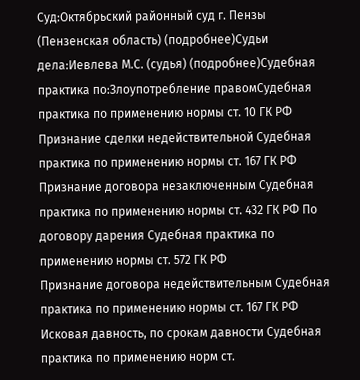Суд:Октябрьский районный суд г. Пензы (Пензенская область) (подробнее)Судьи дела:Иевлева М.С. (судья) (подробнее)Судебная практика по:Злоупотребление правомСудебная практика по применению нормы ст. 10 ГК РФ Признание сделки недействительной Судебная практика по применению нормы ст. 167 ГК РФ Признание договора незаключенным Судебная практика по применению нормы ст. 432 ГК РФ По договору дарения Судебная практика по применению нормы ст. 572 ГК РФ
Признание договора недействительным Судебная практика по применению нормы ст. 167 ГК РФ Исковая давность, по срокам давности Судебная практика по применению норм ст.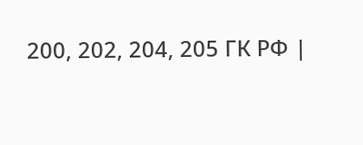200, 202, 204, 205 ГК РФ |